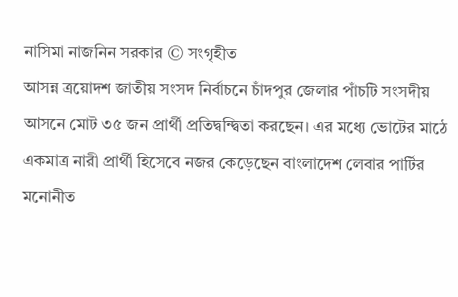নাসিমা নাজনিন সরকার © সংগৃহীত
আসন্ন ত্রয়োদশ জাতীয় সংসদ নির্বাচনে চাঁদপুর জেলার পাঁচটি সংসদীয় আসনে মোট ৩৫ জন প্রার্থী প্রতিদ্বন্দ্বিতা করছেন। এর মধ্যে ভোটের মাঠে একমাত্র নারী প্রার্থী হিসেবে নজর কেড়েছেন বাংলাদেশ লেবার পার্টির মনোনীত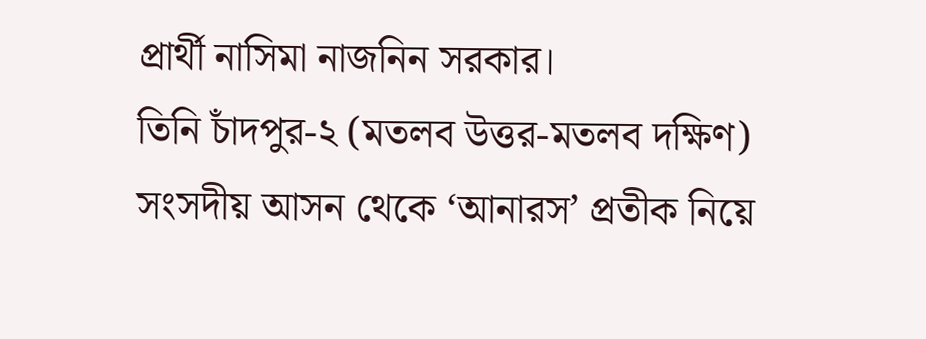প্রার্থী নাসিমা নাজনিন সরকার।
তিনি চাঁদপুর-২ (মতলব উত্তর-মতলব দক্ষিণ) সংসদীয় আসন থেকে ‘আনারস’ প্রতীক নিয়ে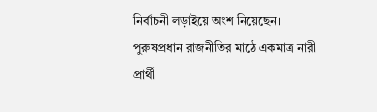নির্বাচনী লড়াইয়ে অংশ নিয়েছেন। পুরুষপ্রধান রাজনীতির মাঠে একমাত্র নারী প্রার্থী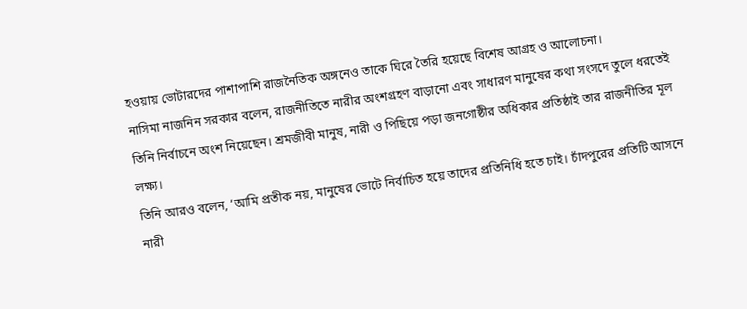হওয়ায় ভোটারদের পাশাপাশি রাজনৈতিক অঙ্গনেও তাকে ঘিরে তৈরি হয়েছে বিশেষ আগ্রহ ও আলোচনা।
নাসিমা নাজনিন সরকার বলেন, রাজনীতিতে নারীর অংশগ্রহণ বাড়ানো এবং সাধারণ মানুষের কথা সংসদে তুলে ধরতেই তিনি নির্বাচনে অংশ নিয়েছেন। শ্রমজীবী মানুষ, নারী ও পিছিয়ে পড়া জনগোষ্ঠীর অধিকার প্রতিষ্ঠাই তার রাজনীতির মূল লক্ষ্য।
তিনি আরও বলেন, ‘আমি প্রতীক নয়, মানুষের ভোটে নির্বাচিত হয়ে তাদের প্রতিনিধি হতে চাই। চাঁদপুরের প্রতিটি আসনে নারী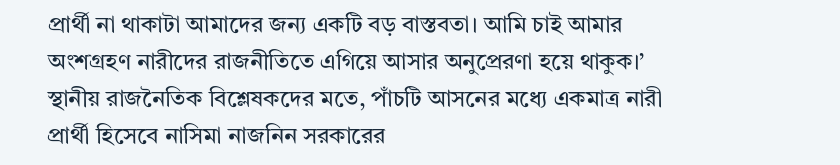প্রার্থী না থাকাটা আমাদের জন্য একটি বড় বাস্তবতা। আমি চাই আমার অংশগ্রহণ নারীদের রাজনীতিতে এগিয়ে আসার অনুপ্রেরণা হয়ে থাকুক।’
স্থানীয় রাজনৈতিক বিশ্লেষকদের মতে, পাঁচটি আসনের মধ্যে একমাত্র নারী প্রার্থী হিসেবে নাসিমা নাজনিন সরকারের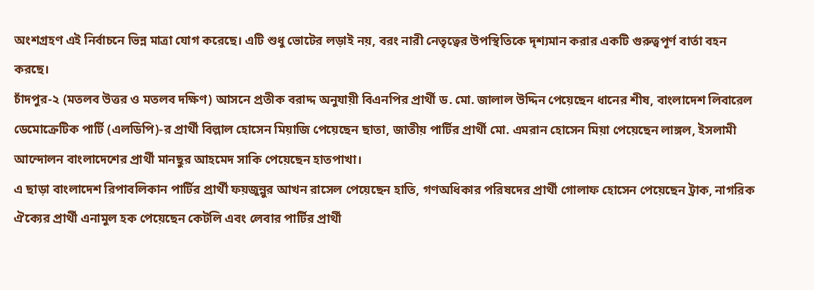অংশগ্রহণ এই নির্বাচনে ভিন্ন মাত্রা যোগ করেছে। এটি শুধু ভোটের লড়াই নয়, বরং নারী নেতৃত্বের উপস্থিতিকে দৃশ্যমান করার একটি গুরুত্বপূর্ণ বার্তা বহন করছে।
চাঁদপুর-২ (মতলব উত্তর ও মতলব দক্ষিণ) আসনে প্রতীক বরাদ্দ অনুযায়ী বিএনপির প্রার্থী ড. মো. জালাল উদ্দিন পেয়েছেন ধানের শীষ, বাংলাদেশ লিবারেল ডেমোক্রেটিক পার্টি (এলডিপি)-র প্রার্থী বিল্লাল হোসেন মিয়াজি পেয়েছেন ছাতা, জাতীয় পার্টির প্রার্থী মো. এমরান হোসেন মিয়া পেয়েছেন লাঙ্গল, ইসলামী আন্দোলন বাংলাদেশের প্রার্থী মানছুর আহমেদ সাকি পেয়েছেন হাতপাখা।
এ ছাড়া বাংলাদেশ রিপাবলিকান পার্টির প্রার্থী ফয়জুন্নুর আখন রাসেল পেয়েছেন হাতি, গণঅধিকার পরিষদের প্রার্থী গোলাফ হোসেন পেয়েছেন ট্রাক, নাগরিক ঐক্যের প্রার্থী এনামুল হক পেয়েছেন কেটলি এবং লেবার পার্টির প্রার্থী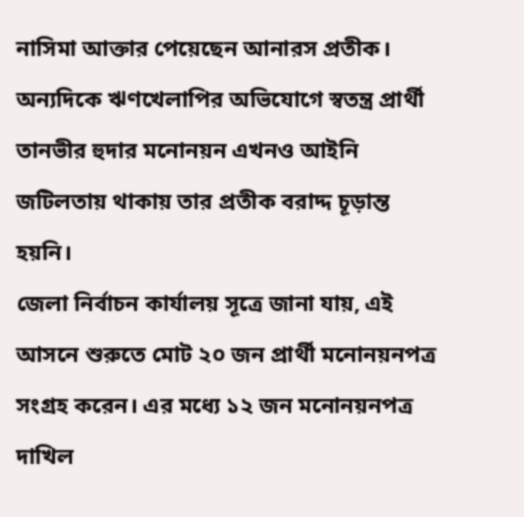নাসিমা আক্তার পেয়েছেন আনারস প্রতীক।
অন্যদিকে ঋণখেলাপির অভিযোগে স্বতন্ত্র প্রার্থী তানভীর হুদার মনোনয়ন এখনও আইনি জটিলতায় থাকায় তার প্রতীক বরাদ্দ চূড়ান্ত হয়নি।
জেলা নির্বাচন কার্যালয় সূত্রে জানা যায়, এই আসনে শুরুতে মোট ২০ জন প্রার্থী মনোনয়নপত্র সংগ্রহ করেন। এর মধ্যে ১২ জন মনোনয়নপত্র দাখিল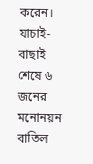করেন। যাচাই-বাছাই শেষে ৬ জনের মনোনয়ন বাতিল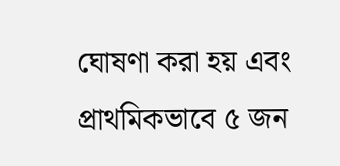ঘোষণা করা হয় এবং প্রাথমিকভাবে ৫ জন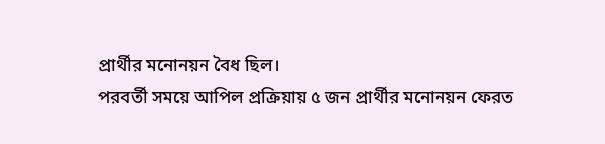প্রার্থীর মনোনয়ন বৈধ ছিল।
পরবর্তী সময়ে আপিল প্রক্রিয়ায় ৫ জন প্রার্থীর মনোনয়ন ফেরত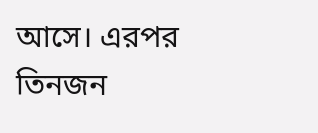আসে। এরপর তিনজন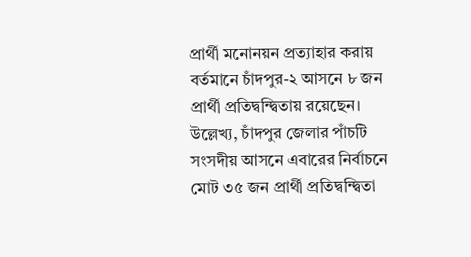প্রার্থী মনোনয়ন প্রত্যাহার করায় বর্তমানে চাঁদপুর-২ আসনে ৮ জন প্রার্থী প্রতিদ্বন্দ্বিতায় রয়েছেন।
উল্লেখ্য, চাঁদপুর জেলার পাঁচটি সংসদীয় আসনে এবারের নির্বাচনে মোট ৩৫ জন প্রার্থী প্রতিদ্বন্দ্বিতা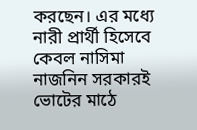করছেন। এর মধ্যে নারী প্রার্থী হিসেবে কেবল নাসিমা নাজনিন সরকারই ভোটের মাঠে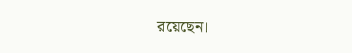রয়েছেন।